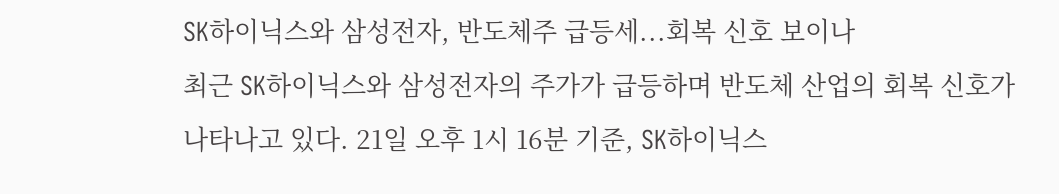SK하이닉스와 삼성전자, 반도체주 급등세...회복 신호 보이나
최근 SK하이닉스와 삼성전자의 주가가 급등하며 반도체 산업의 회복 신호가 나타나고 있다. 21일 오후 1시 16분 기준, SK하이닉스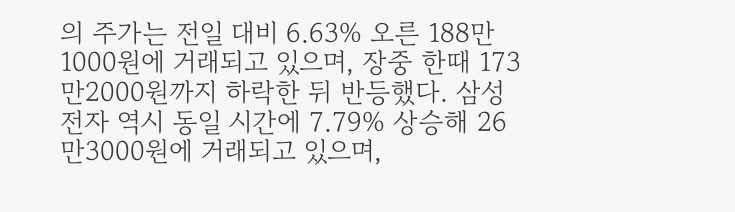의 주가는 전일 대비 6.63% 오른 188만1000원에 거래되고 있으며, 장중 한때 173만2000원까지 하락한 뒤 반등했다. 삼성전자 역시 동일 시간에 7.79% 상승해 26만3000원에 거래되고 있으며,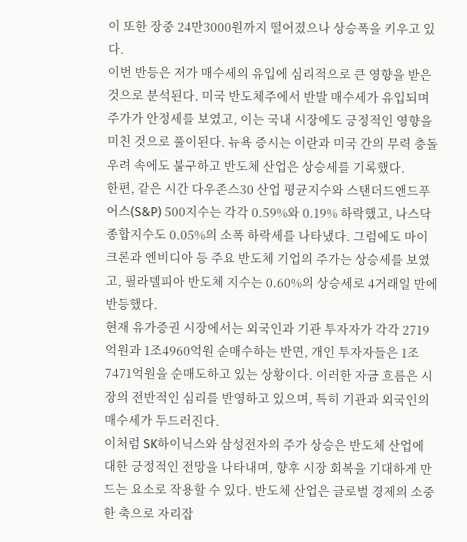이 또한 장중 24만3000원까지 떨어졌으나 상승폭을 키우고 있다.
이번 반등은 저가 매수세의 유입에 심리적으로 큰 영향을 받은 것으로 분석된다. 미국 반도체주에서 반발 매수세가 유입되며 주가가 안정세를 보였고, 이는 국내 시장에도 긍정적인 영향을 미친 것으로 풀이된다. 뉴욕 증시는 이란과 미국 간의 무력 충돌 우려 속에도 불구하고 반도체 산업은 상승세를 기록했다.
한편, 같은 시간 다우존스30 산업 평균지수와 스탠더드앤드푸어스(S&P) 500지수는 각각 0.59%와 0.19% 하락했고, 나스닥 종합지수도 0.05%의 소폭 하락세를 나타냈다. 그럼에도 마이크론과 엔비디아 등 주요 반도체 기업의 주가는 상승세를 보였고, 필라델피아 반도체 지수는 0.60%의 상승세로 4거래일 만에 반등했다.
현재 유가증권 시장에서는 외국인과 기관 투자자가 각각 2719억원과 1조4960억원 순매수하는 반면, 개인 투자자들은 1조7471억원을 순매도하고 있는 상황이다. 이러한 자금 흐름은 시장의 전반적인 심리를 반영하고 있으며, 특히 기관과 외국인의 매수세가 두드러진다.
이처럼 SK하이닉스와 삼성전자의 주가 상승은 반도체 산업에 대한 긍정적인 전망을 나타내며, 향후 시장 회복을 기대하게 만드는 요소로 작용할 수 있다. 반도체 산업은 글로벌 경제의 소중한 축으로 자리잡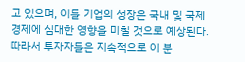고 있으며, 이들 기업의 성장은 국내 및 국제 경제에 심대한 영향을 미칠 것으로 예상된다. 따라서 투자자들은 지속적으로 이 분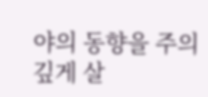야의 동향을 주의 깊게 살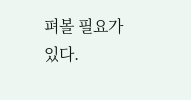펴볼 필요가 있다.